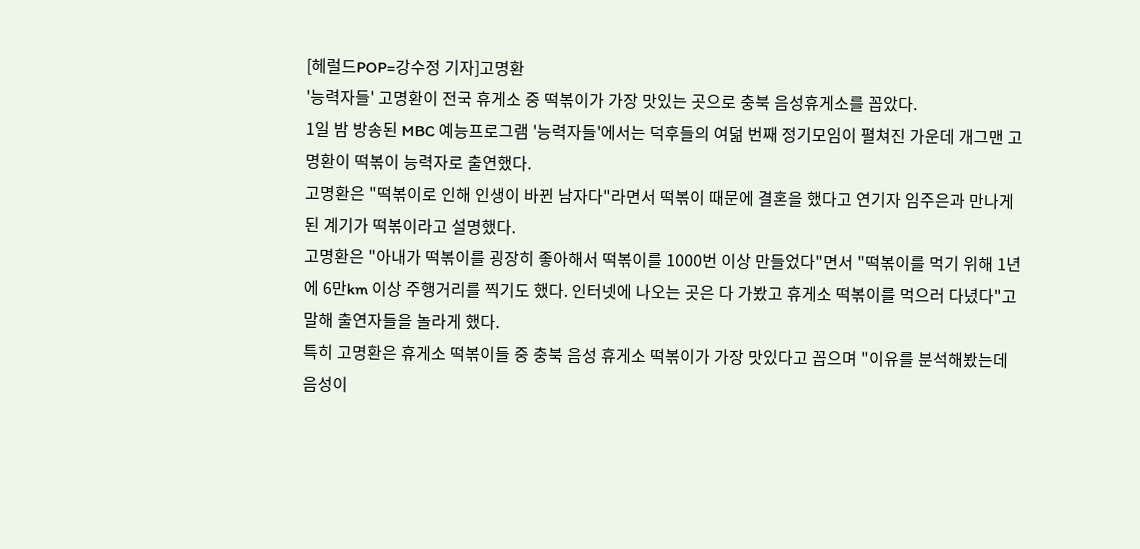[헤럴드POP=강수정 기자]고명환
'능력자들' 고명환이 전국 휴게소 중 떡볶이가 가장 맛있는 곳으로 충북 음성휴게소를 꼽았다.
1일 밤 방송된 MBC 예능프로그램 '능력자들'에서는 덕후들의 여덞 번째 정기모임이 펼쳐진 가운데 개그맨 고명환이 떡볶이 능력자로 출연했다.
고명환은 "떡볶이로 인해 인생이 바뀐 남자다"라면서 떡볶이 때문에 결혼을 했다고 연기자 임주은과 만나게 된 계기가 떡볶이라고 설명했다.
고명환은 "아내가 떡볶이를 굉장히 좋아해서 떡볶이를 1000번 이상 만들었다"면서 "떡볶이를 먹기 위해 1년에 6만km 이상 주행거리를 찍기도 했다. 인터넷에 나오는 곳은 다 가봤고 휴게소 떡볶이를 먹으러 다녔다"고 말해 출연자들을 놀라게 했다.
특히 고명환은 휴게소 떡볶이들 중 충북 음성 휴게소 떡볶이가 가장 맛있다고 꼽으며 "이유를 분석해봤는데 음성이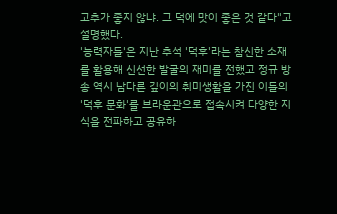고추가 좋지 않냐. 그 덕에 맛이 좋은 것 같다"고 설명했다.
'능력자들'은 지난 추석 '덕후'라는 참신한 소재를 활용해 신선한 발굴의 재미를 전했고 정규 방송 역시 남다른 깊이의 취미생활을 가진 이들의 '덕후 문화'를 브라운관으로 접속시켜 다양한 지식을 전파하고 공유하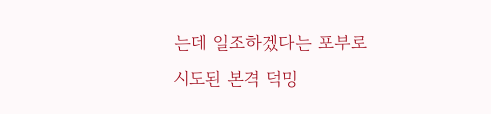는데 일조하겠다는 포부로 시도된 본격 덕밍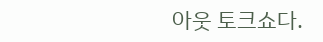아웃 토크쇼다.